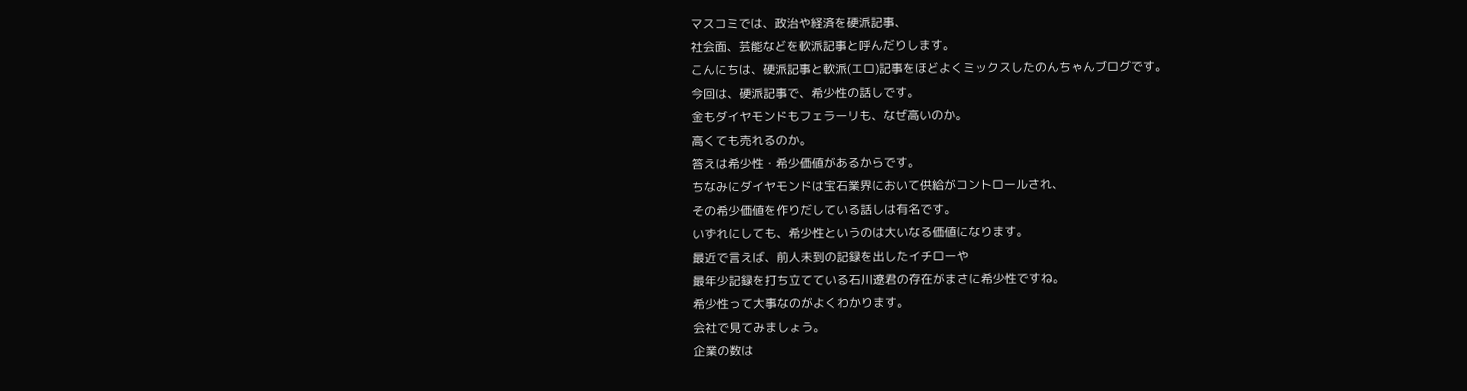マスコミでは、政治や経済を硬派記事、
社会面、芸能などを軟派記事と呼んだりします。
こんにちは、硬派記事と軟派(エロ)記事をほどよくミックスしたのんちゃんブログです。
今回は、硬派記事で、希少性の話しです。
金もダイヤモンドもフェラーリも、なぜ高いのか。
高くても売れるのか。
答えは希少性・希少価値があるからです。
ちなみにダイヤモンドは宝石業界において供給がコントロールされ、
その希少価値を作りだしている話しは有名です。
いずれにしても、希少性というのは大いなる価値になります。
最近で言えば、前人未到の記録を出したイチローや
最年少記録を打ち立てている石川遼君の存在がまさに希少性ですね。
希少性って大事なのがよくわかります。
会社で見てみましょう。
企業の数は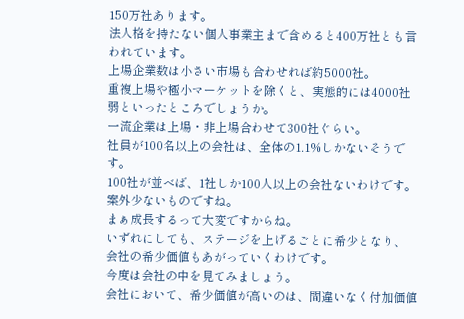150万社あります。
法人格を持たない個人事業主まで含めると400万社とも言われています。
上場企業数は小さい市場も合わせれば約5000社。
重複上場や極小マーケットを除くと、実態的には4000社弱といったところでしょうか。
一流企業は上場・非上場合わせて300社ぐらい。
社員が100名以上の会社は、全体の1.1%しかないそうです。
100社が並べば、1社しか100人以上の会社ないわけです。
案外少ないものですね。
まぁ成長するって大変ですからね。
いずれにしても、ステージを上げるごとに希少となり、
会社の希少価値もあがっていくわけです。
今度は会社の中を見てみましょう。
会社において、希少価値が高いのは、間違いなく付加価値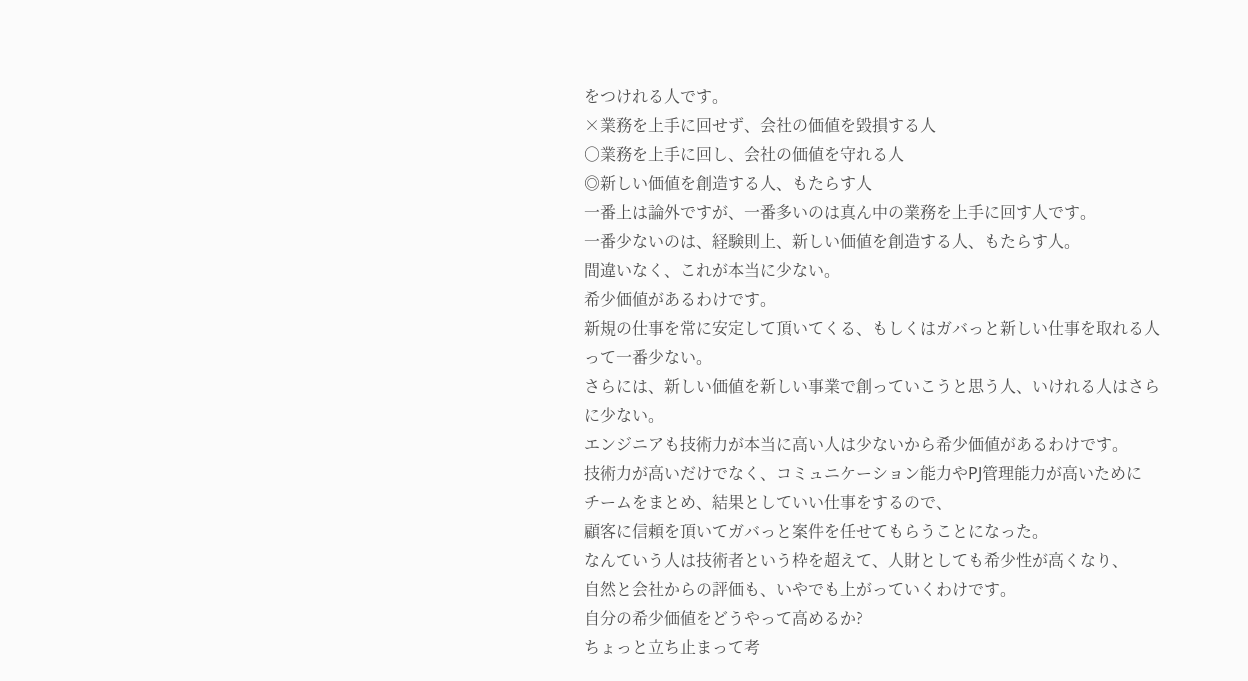をつけれる人です。
×業務を上手に回せず、会社の価値を毀損する人
○業務を上手に回し、会社の価値を守れる人
◎新しい価値を創造する人、もたらす人
一番上は論外ですが、一番多いのは真ん中の業務を上手に回す人です。
一番少ないのは、経験則上、新しい価値を創造する人、もたらす人。
間違いなく、これが本当に少ない。
希少価値があるわけです。
新規の仕事を常に安定して頂いてくる、もしくはガバっと新しい仕事を取れる人って一番少ない。
さらには、新しい価値を新しい事業で創っていこうと思う人、いけれる人はさらに少ない。
エンジニアも技術力が本当に高い人は少ないから希少価値があるわけです。
技術力が高いだけでなく、コミュニケーション能力やPJ管理能力が高いために
チームをまとめ、結果としていい仕事をするので、
顧客に信頼を頂いてガバっと案件を任せてもらうことになった。
なんていう人は技術者という枠を超えて、人財としても希少性が高くなり、
自然と会社からの評価も、いやでも上がっていくわけです。
自分の希少価値をどうやって高めるか?
ちょっと立ち止まって考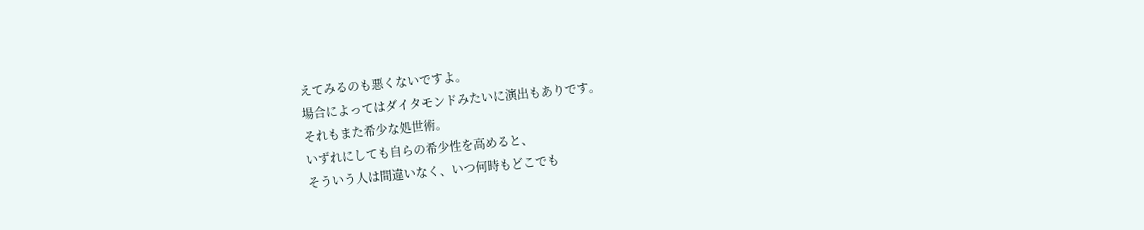えてみるのも悪くないですよ。
場合によってはダイタモンドみたいに演出もありです。
それもまた希少な処世術。
いずれにしても自らの希少性を高めると、
そういう人は間違いなく、いつ何時もどこでも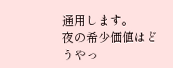通用します。
夜の希少価値はどうやっ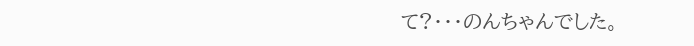て?・・・のんちゃんでした。